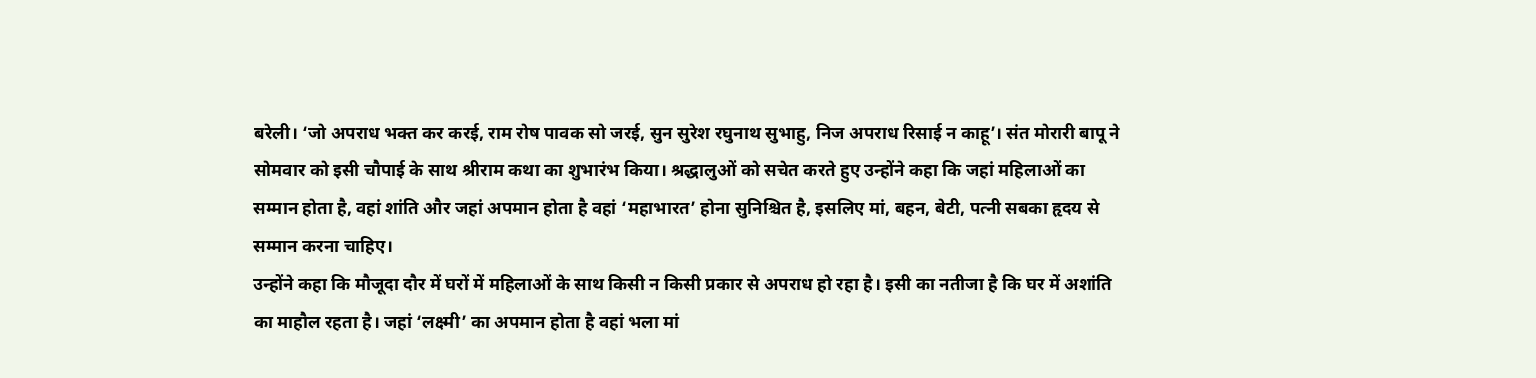बरेली। ‘जो अपराध भक्त कर करई, राम रोष पावक सो जरई, सुन सुरेश रघुनाथ सुभाहु, निज अपराध रिसाई न काहू’। संत मोरारी बापू ने सोमवार को इसी चौपाई के साथ श्रीराम कथा का शुभारंभ किया। श्रद्धालुओं को सचेत करते हुए उन्होंने कहा कि जहां महिलाओं का सम्मान होता है, वहां शांति और जहां अपमान होता है वहां ‘महाभारत’ होना सुनिश्चित है, इसलिए मां, बहन, बेटी, पत्नी सबका हृदय से सम्मान करना चाहिए।
उन्होंने कहा कि मौजूदा दौर में घरों में महिलाओं के साथ किसी न किसी प्रकार से अपराध हो रहा है। इसी का नतीजा है कि घर में अशांति का माहौल रहता है। जहां ‘लक्ष्मी’ का अपमान होता है वहां भला मां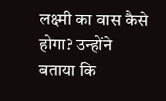लक्ष्मी का वास कैसे होगा? उन्होंने बताया कि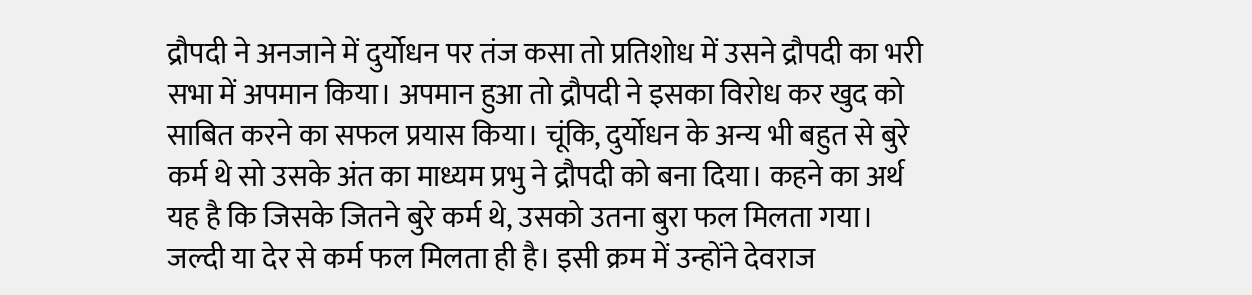द्रौपदी ने अनजाने में दुर्योधन पर तंज कसा तो प्रतिशोध में उसने द्रौपदी का भरी सभा में अपमान किया। अपमान हुआ तो द्रौपदी ने इसका विरोध कर खुद को साबित करने का सफल प्रयास किया। चूंकि, दुर्योधन के अन्य भी बहुत से बुरे कर्म थे सो उसके अंत का माध्यम प्रभु ने द्रौपदी को बना दिया। कहने का अर्थ यह है कि जिसके जितने बुरे कर्म थे, उसको उतना बुरा फल मिलता गया। जल्दी या देर से कर्म फल मिलता ही है। इसी क्रम में उन्होंने देवराज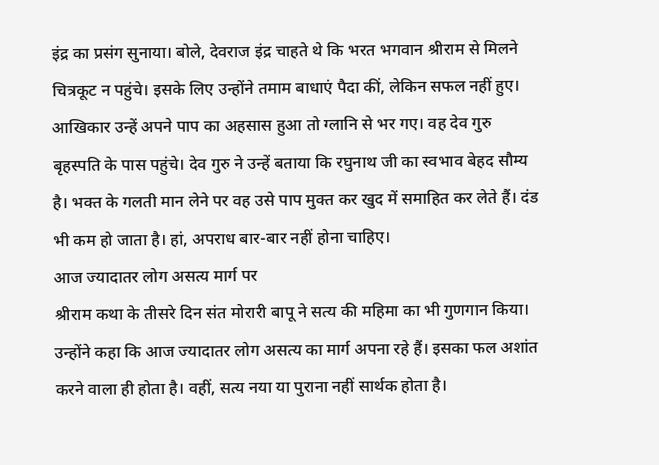इंद्र का प्रसंग सुनाया। बोले, देवराज इंद्र चाहते थे कि भरत भगवान श्रीराम से मिलने चित्रकूट न पहुंचे। इसके लिए उन्होंने तमाम बाधाएं पैदा कीं, लेकिन सफल नहीं हुए। आखिकार उन्हें अपने पाप का अहसास हुआ तो ग्लानि से भर गए। वह देव गुरु बृहस्पति के पास पहुंचे। देव गुरु ने उन्हें बताया कि रघुनाथ जी का स्वभाव बेहद सौम्य है। भक्त के गलती मान लेने पर वह उसे पाप मुक्त कर खुद में समाहित कर लेते हैं। दंड भी कम हो जाता है। हां, अपराध बार-बार नहीं होना चाहिए।
आज ज्यादातर लोग असत्य मार्ग पर
श्रीराम कथा के तीसरे दिन संत मोरारी बापू ने सत्य की महिमा का भी गुणगान किया। उन्होंने कहा कि आज ज्यादातर लोग असत्य का मार्ग अपना रहे हैं। इसका फल अशांत करने वाला ही होता है। वहीं, सत्य नया या पुराना नहीं सार्थक होता है।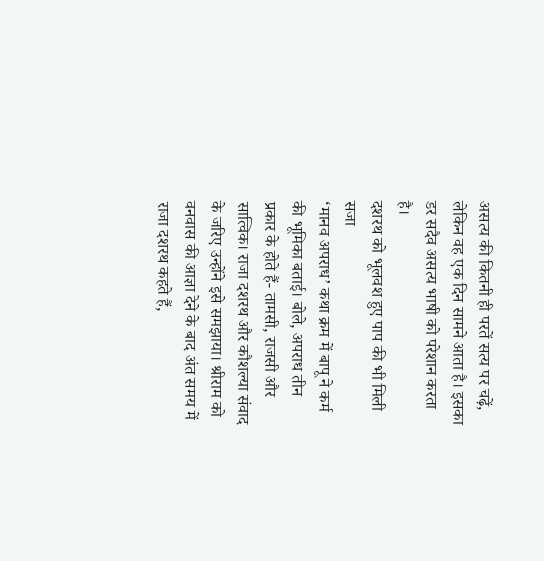असत्य की कितनी ही परतें सत्य पर चढ़ें, लेकिन वह एक दिन सामने आता है। इसका डर सदैव असत्य भाषी को परेशान करता है।
दशरथ को भूलवश हुए पाप की भी मिली सजा
‘मानव अपराध’ कथा क्रम में बापू ने कर्म की भूमिका बताई। बोले, अपराध तीन प्रकार के होते हैं- तामसी, राजसी और सात्विक। राजा दशरथ और कौशल्या संवाद के जरिए उन्होंने इसे समझाया। श्रीराम को वनवास की आज्ञा देने के बाद अंत समय में राजा दशरथ कहते हैं,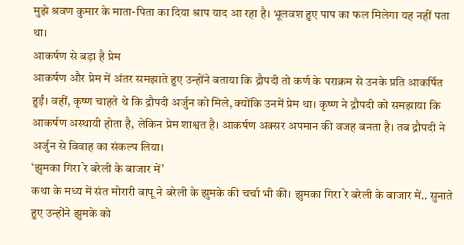मुझे श्रवण कुमार के माता-पिता का दिया श्राप याद आ रहा है। भूलवश हुए पाप का फल मिलेगा यह नहीं पता था।
आकर्षण से बड़ा है प्रेम
आकर्षण और प्रेम में अंतर समझाते हुए उन्होंने बताया कि द्रौपदी तो कर्ण के पराक्रम से उनके प्रति आकर्षित हुईं। वहीं, कृष्ण चाहते थे कि द्रौपदी अर्जुन को मिले, क्योंकि उनमें प्रेम था। कृष्ण ने द्रौपदी को समझाया कि आकर्षण अस्थायी होता है, लेकिन प्रेम शाश्वत है। आकर्षण अक्सर अपमान की वजह बनता है। तब द्रौपदी ने अर्जुन से विवाह का संकल्प लिया।
‘झुमका गिरा रे बरेली के बाजार में’
कथा के मध्य में संत मोरारी बापू ने बरेली के झुमके की चर्चा भी की। झुमका गिरा रे बरेली के बाजार में.. सुनाते हुए उन्होंने झुमके को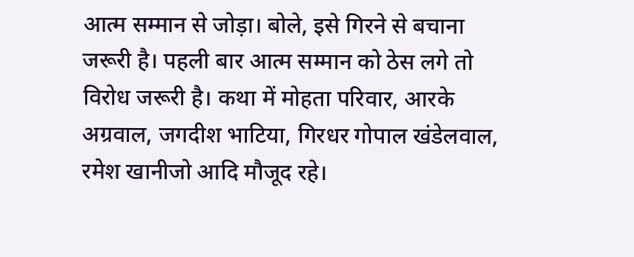आत्म सम्मान से जोड़ा। बोले, इसे गिरने से बचाना जरूरी है। पहली बार आत्म सम्मान को ठेस लगे तो विरोध जरूरी है। कथा में मोहता परिवार, आरके अग्रवाल, जगदीश भाटिया, गिरधर गोपाल खंडेलवाल, रमेश खानीजो आदि मौजूद रहे।